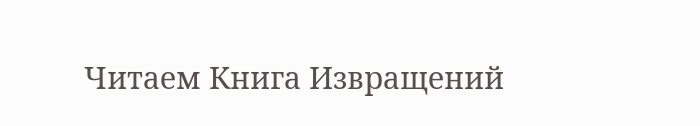Читаем Книга Извращений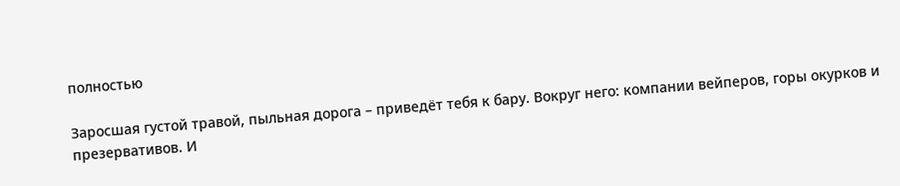полностью

Заросшая густой травой, пыльная дорога – приведёт тебя к бару. Вокруг него: компании вейперов, горы окурков и презервативов. И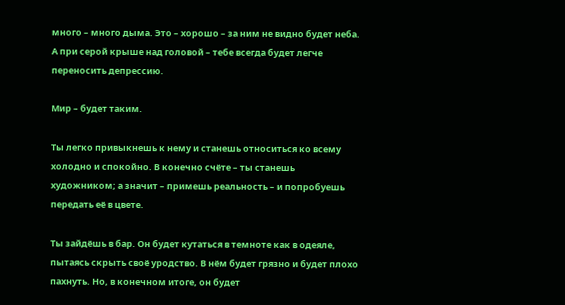много – много дыма. Это – хорошо – за ним не видно будет неба. А при серой крыше над головой – тебе всегда будет легче переносить депрессию.

Мир – будет таким.

Ты легко привыкнешь к нему и станешь относиться ко всему холодно и спокойно. В конечно счёте – ты станешь художником; а значит – примешь реальность – и попробуешь передать её в цвете.

Ты зайдёшь в бар. Он будет кутаться в темноте как в одеяле, пытаясь скрыть своё уродство. В нём будет грязно и будет плохо пахнуть. Но, в конечном итоге, он будет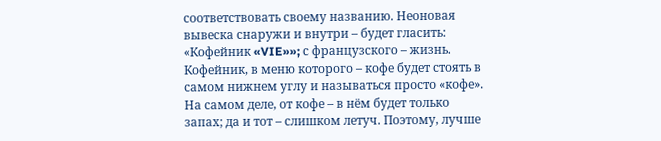соответствовать своему названию. Неоновая вывеска снаружи и внутри – будет гласить: «Кофейник «VIE»»; с французского – жизнь. Кофейник, в меню которого – кофе будет стоять в самом нижнем углу и называться просто «кофе». На самом деле, от кофе – в нём будет только запах; да и тот – слишком летуч. Поэтому, лучше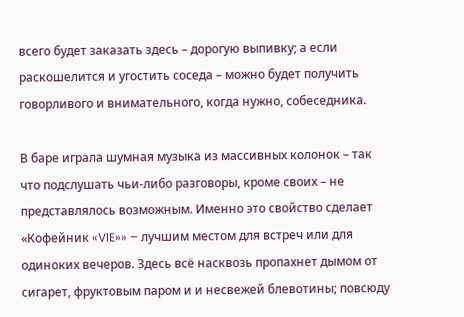всего будет заказать здесь – дорогую выпивку; а если раскошелится и угостить соседа – можно будет получить говорливого и внимательного, когда нужно, собеседника.

В баре играла шумная музыка из массивных колонок – так что подслушать чьи-либо разговоры, кроме своих – не представлялось возможным. Именно это свойство сделает «Кофейник «VIE»» – лучшим местом для встреч или для одиноких вечеров. Здесь всё насквозь пропахнет дымом от сигарет, фруктовым паром и и несвежей блевотины; повсюду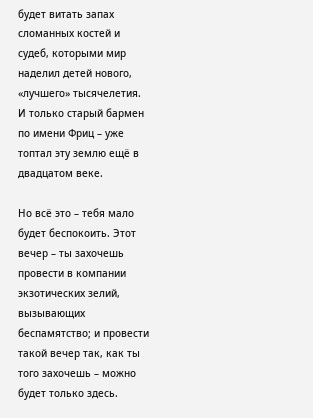будет витать запах сломанных костей и судеб, которыми мир наделил детей нового, «лучшего» тысячелетия. И только старый бармен по имени Фриц – уже топтал эту землю ещё в двадцатом веке.

Но всё это – тебя мало будет беспокоить. Этот вечер – ты захочешь провести в компании экзотических зелий, вызывающих беспамятство; и провести такой вечер так, как ты того захочешь – можно будет только здесь.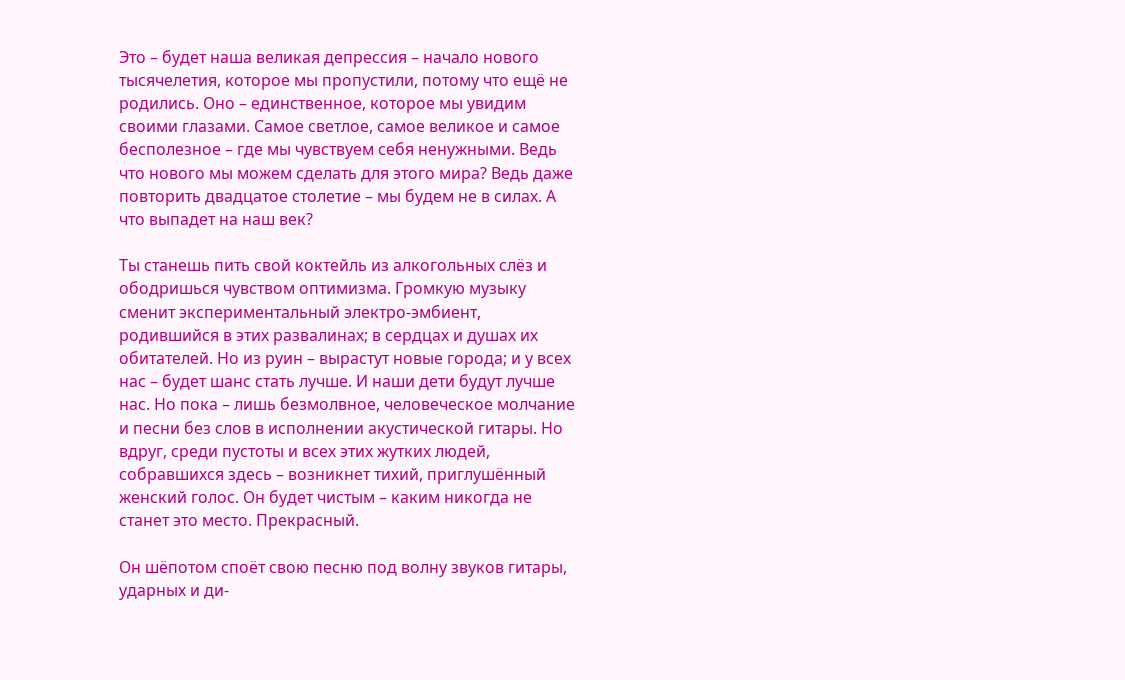Это – будет наша великая депрессия – начало нового тысячелетия, которое мы пропустили, потому что ещё не родились. Оно – единственное, которое мы увидим своими глазами. Самое светлое, самое великое и самое бесполезное – где мы чувствуем себя ненужными. Ведь что нового мы можем сделать для этого мира? Ведь даже повторить двадцатое столетие – мы будем не в силах. А что выпадет на наш век?

Ты станешь пить свой коктейль из алкогольных слёз и ободришься чувством оптимизма. Громкую музыку сменит экспериментальный электро-эмбиент, родившийся в этих развалинах; в сердцах и душах их обитателей. Но из руин – вырастут новые города; и у всех нас – будет шанс стать лучше. И наши дети будут лучше нас. Но пока – лишь безмолвное, человеческое молчание и песни без слов в исполнении акустической гитары. Но вдруг, среди пустоты и всех этих жутких людей, собравшихся здесь – возникнет тихий, приглушённый женский голос. Он будет чистым – каким никогда не станет это место. Прекрасный.

Он шёпотом споёт свою песню под волну звуков гитары, ударных и ди-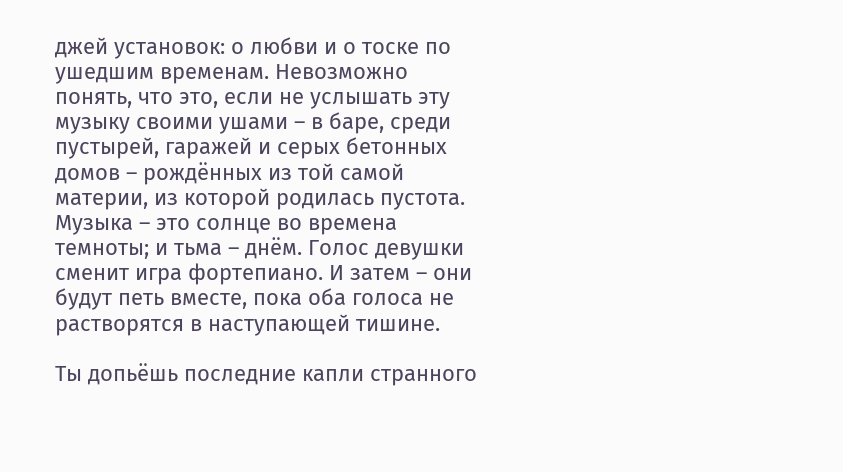джей установок: о любви и о тоске по ушедшим временам. Невозможно понять, что это, если не услышать эту музыку своими ушами – в баре, среди пустырей, гаражей и серых бетонных домов – рождённых из той самой материи, из которой родилась пустота. Музыка – это солнце во времена темноты; и тьма – днём. Голос девушки сменит игра фортепиано. И затем – они будут петь вместе, пока оба голоса не растворятся в наступающей тишине.

Ты допьёшь последние капли странного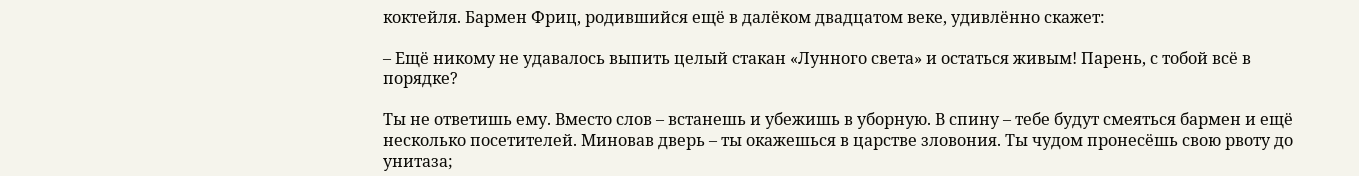коктейля. Бармен Фриц, родившийся ещё в далёком двадцатом веке, удивлённо скажет:

– Ещё никому не удавалось выпить целый стакан «Лунного света» и остаться живым! Парень, с тобой всё в порядке?

Ты не ответишь ему. Вместо слов – встанешь и убежишь в уборную. В спину – тебе будут смеяться бармен и ещё несколько посетителей. Миновав дверь – ты окажешься в царстве зловония. Ты чудом пронесёшь свою рвоту до унитаза;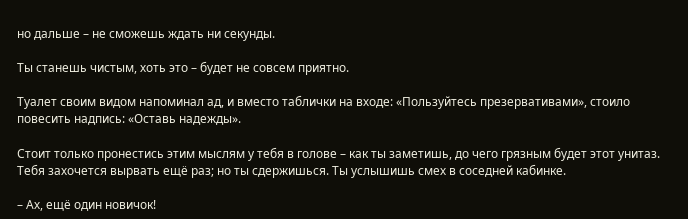но дальше – не сможешь ждать ни секунды.

Ты станешь чистым, хоть это – будет не совсем приятно.

Туалет своим видом напоминал ад, и вместо таблички на входе: «Пользуйтесь презервативами», стоило повесить надпись: «Оставь надежды».

Стоит только пронестись этим мыслям у тебя в голове – как ты заметишь, до чего грязным будет этот унитаз. Тебя захочется вырвать ещё раз; но ты сдержишься. Ты услышишь смех в соседней кабинке.

– Ах, ещё один новичок!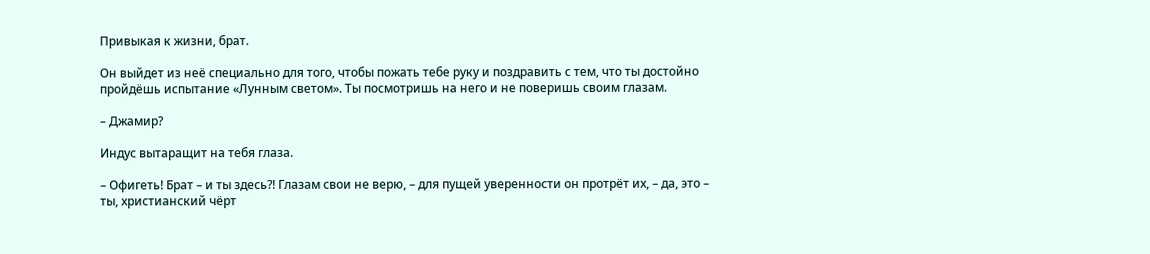Привыкая к жизни, брат.

Он выйдет из неё специально для того, чтобы пожать тебе руку и поздравить с тем, что ты достойно пройдёшь испытание «Лунным светом». Ты посмотришь на него и не поверишь своим глазам.

– Джамир?

Индус вытаращит на тебя глаза.

– Офигеть! Брат – и ты здесь?! Глазам свои не верю, – для пущей уверенности он протрёт их, – да, это – ты, христианский чёрт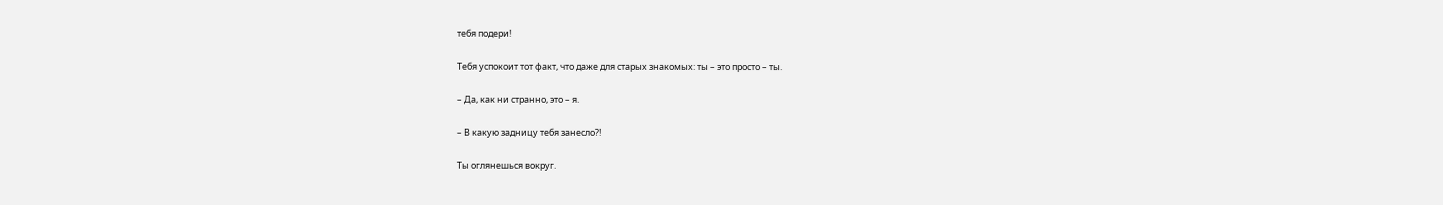тебя подери!

Тебя успокоит тот факт, что даже для старых знакомых: ты – это просто – ты.

– Да, как ни странно, это – я.

– В какую задницу тебя занесло?!

Ты оглянешься вокруг.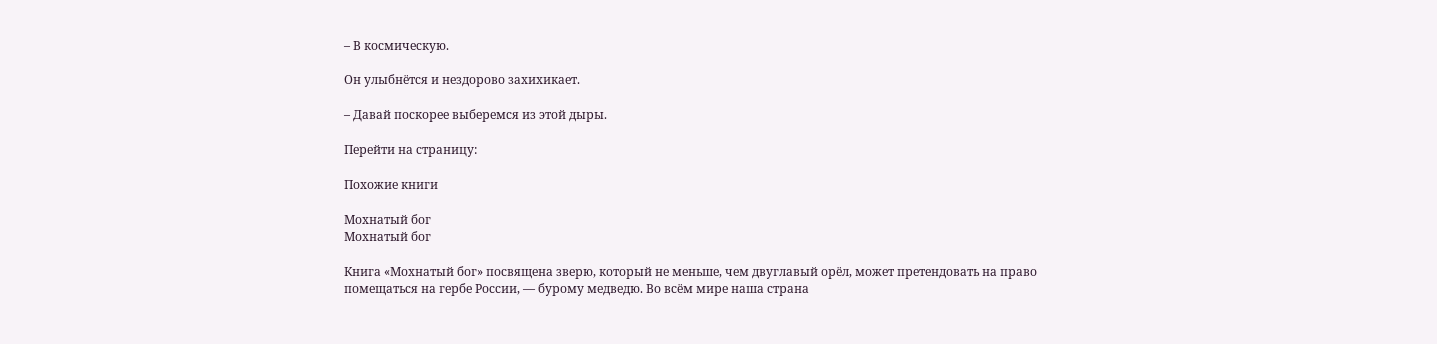– В космическую.

Он улыбнётся и нездорово захихикает.

– Давай поскорее выберемся из этой дыры.

Перейти на страницу:

Похожие книги

Мохнатый бог
Мохнатый бог

Книга «Мохнатый бог» посвящена зверю, который не меньше, чем двуглавый орёл, может претендовать на право помещаться на гербе России, — бурому медведю. Во всём мире наша страна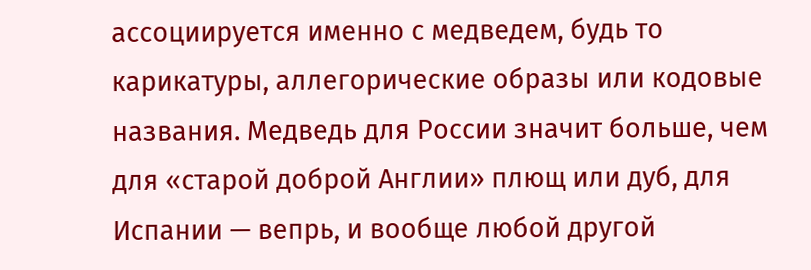ассоциируется именно с медведем, будь то карикатуры, аллегорические образы или кодовые названия. Медведь для России значит больше, чем для «старой доброй Англии» плющ или дуб, для Испании — вепрь, и вообще любой другой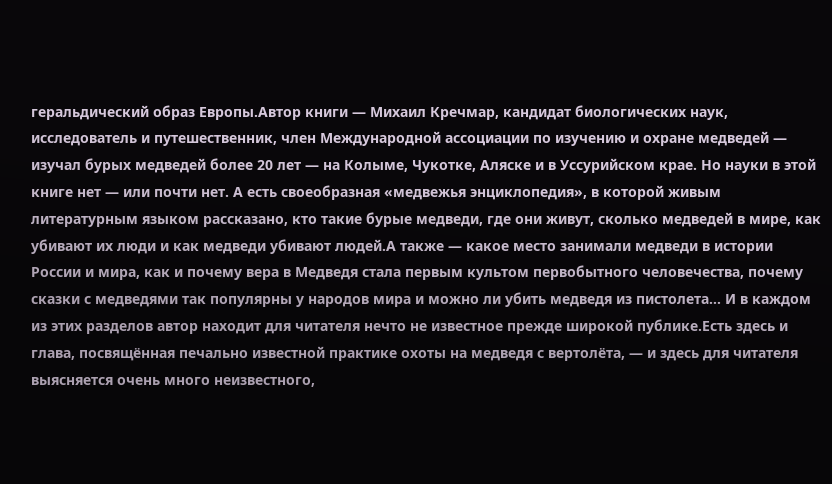геральдический образ Европы.Автор книги — Михаил Кречмар, кандидат биологических наук, исследователь и путешественник, член Международной ассоциации по изучению и охране медведей — изучал бурых медведей более 20 лет — на Колыме, Чукотке, Аляске и в Уссурийском крае. Но науки в этой книге нет — или почти нет. А есть своеобразная «медвежья энциклопедия», в которой живым литературным языком рассказано, кто такие бурые медведи, где они живут, сколько медведей в мире, как убивают их люди и как медведи убивают людей.А также — какое место занимали медведи в истории России и мира, как и почему вера в Медведя стала первым культом первобытного человечества, почему сказки с медведями так популярны у народов мира и можно ли убить медведя из пистолета… И в каждом из этих разделов автор находит для читателя нечто не известное прежде широкой публике.Есть здесь и глава, посвящённая печально известной практике охоты на медведя с вертолёта, — и здесь для читателя выясняется очень много неизвестного,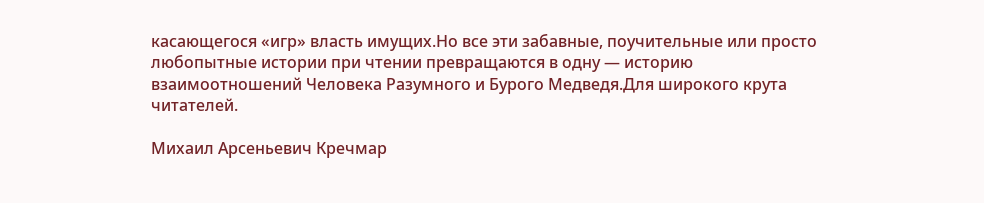касающегося «игр» власть имущих.Но все эти забавные, поучительные или просто любопытные истории при чтении превращаются в одну — историю взаимоотношений Человека Разумного и Бурого Медведя.Для широкого крута читателей.

Михаил Арсеньевич Кречмар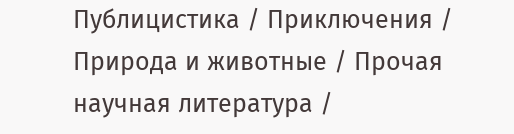Публицистика / Приключения / Природа и животные / Прочая научная литература /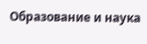Образование и наука